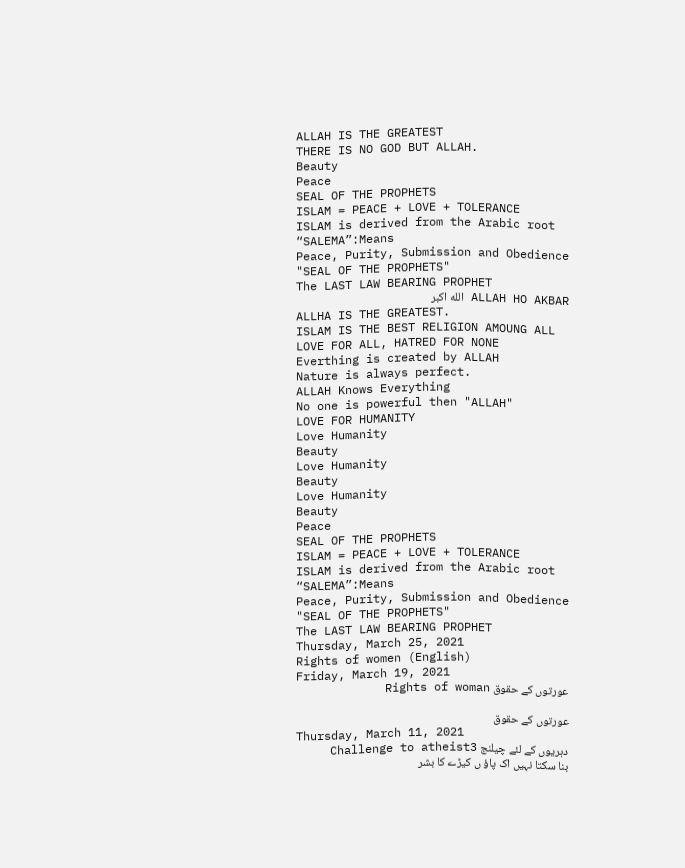ALLAH IS THE GREATEST
THERE IS NO GOD BUT ALLAH.
Beauty
Peace
SEAL OF THE PROPHETS
ISLAM = PEACE + LOVE + TOLERANCE
ISLAM is derived from the Arabic root “SALEMA”:Means
Peace, Purity, Submission and Obedience
"SEAL OF THE PROPHETS"
The LAST LAW BEARING PROPHET
ALLAH HO AKBAR الله اکبر
ALLHA IS THE GREATEST.
ISLAM IS THE BEST RELIGION AMOUNG ALL
LOVE FOR ALL, HATRED FOR NONE
Everthing is created by ALLAH
Nature is always perfect.
ALLAH Knows Everything
No one is powerful then "ALLAH"
LOVE FOR HUMANITY
Love Humanity
Beauty
Love Humanity
Beauty
Love Humanity
Beauty
Peace
SEAL OF THE PROPHETS
ISLAM = PEACE + LOVE + TOLERANCE
ISLAM is derived from the Arabic root “SALEMA”:Means
Peace, Purity, Submission and Obedience
"SEAL OF THE PROPHETS"
The LAST LAW BEARING PROPHET
Thursday, March 25, 2021
Rights of women (English)
Friday, March 19, 2021
عورتوں کے حقوق Rights of woman

عورتوں کے حقوق
Thursday, March 11, 2021
دہریوں کے لئے چیلنج Challenge to atheist3
بنا سکتا نہیں اک پاؤ ں کیڑے کا بشر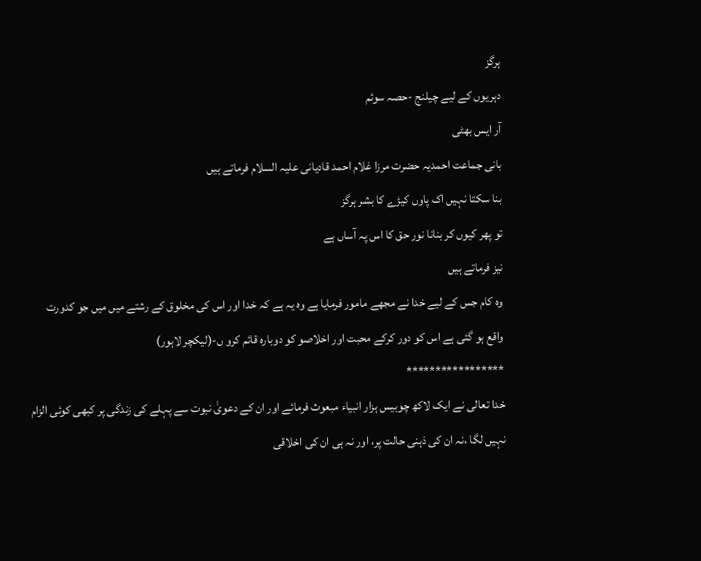ہرگز
دہریوں کے لیے چیلنج -حصہ سوئم
آر ایس بھٹی
بانی جماعت احمدیہ حضرت مرزا غلام احمد قادیانی علیہ السلام فرماتے ہیں
بنا سکتا نہیں اک پاوں کیڑے کا بشر ہرگز
تو پھر کیوں کر بنانا نور حق کا اس پہ آساں ہے
نیز فرماتے ہیں
وہ کام جس کے لیے خدا نے مجھے مامور فرمایا ہے وہ یہ ہے کہ خدا اور اس کی مخلوق کے رشتے میں میں جو کدورت واقع ہو گئی ہے اس کو دور کرکے محبت اور اخلاصو کو دوبارہ قائم کرو ں-(لیکچر لاہور)
*****************
خدا تعالی نے ایک لاکھ چوبیس ہزار انبیاء مبعوث فرمائے اور ان کے دعویٰ نبوت سے پہلے کی زندگی پر کبھی کوئی الزام نہیں لگا ،نہ ان کی ذہنی حالت پر، اور نہ ہی ان کی اخلاقی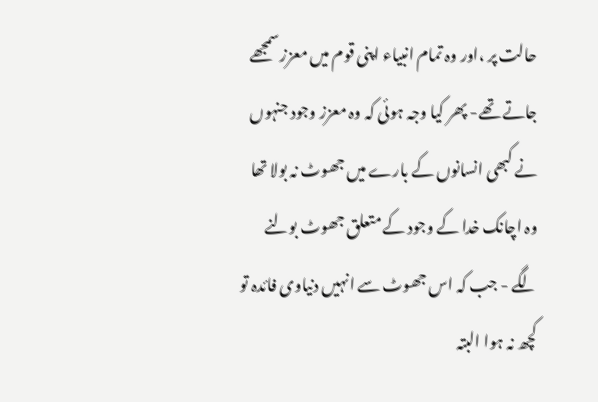حالت پر ،اور وہ تمام انبیاء اپنی قوم میں معزز سمجھے جاتے تھے- پھر کیا وجہ ہوئی کہ وہ معزز وجود جنہوں نے کبھی انسانوں کے بارے میں جھوٹ نہ بولا تھا وہ اچانک خدا کے وجود کے متعلق جھوٹ بولنے لگے - جب کہ اس جھوٹ سے انہیں دنیاوی فائدہ تو کچھ نہ ہوا البتہ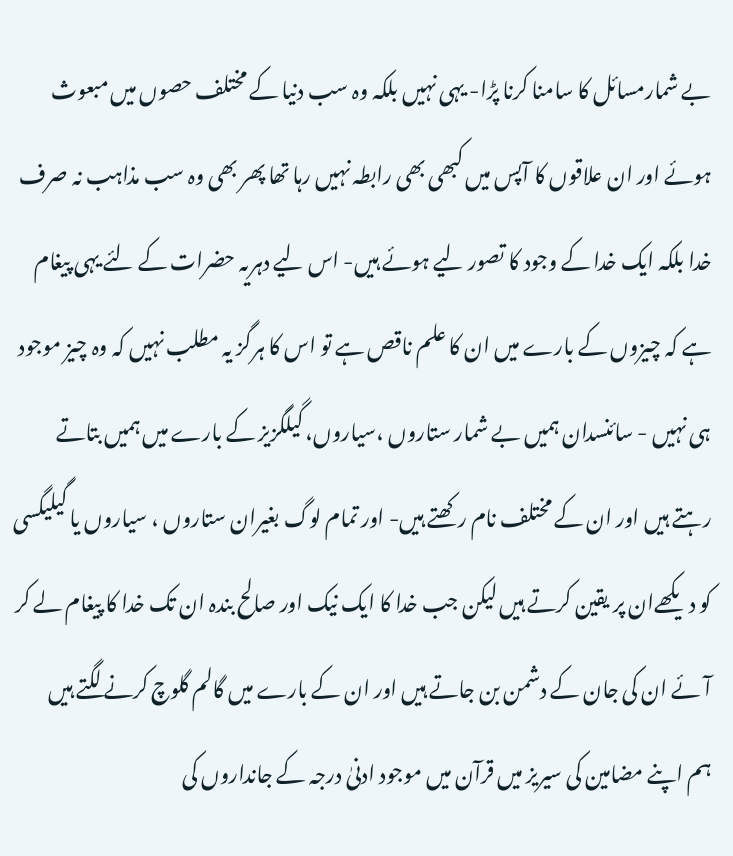بے شمارمسائل کا سامنا کرنا پڑا- یہی نہیں بلکہ وہ سب دنیا کے مختلف حصوں میں مبعوث ہوئے اور ان علاقوں کا آپس میں کبھی بھی رابطہ نہیں رہا تھا پھر بھی وہ سب مذاہب نہ صرف خدا بلکہ ایک خدا کے وجود کا تصور لیے ہوئے ہیں- اس لیے دہریہ حضرات کے لئے یہی پیغام ہے کہ چیزوں کے بارے میں ان کا علم ناقص ہے تو اس کا ہرگز یہ مطلب نہیں کہ وہ چیز موجود ہی نہیں - سائنسدان ہمیں بے شمار ستاروں ،سیاروں، گیلگزیز کے بارے میں ہمیں بتاتے رہتے ہیں اور ان کے مختلف نام رکھتے ہیں- اور تمام لوگ بغیران ستاروں ، سیاروں یا گیلیگسی کو دیکھےان پر یقین کرتے ہیں لیکن جب خدا کا ایک نیک اور صالح بندہ ان تک خدا کا پیغام لے کر آئے ان کی جان کے دشمن بن جاتے ہیں اور ان کے بارے میں گالم گلوچ کرنے لگتے ہیں
ہم اپنے مضامین کی سیریز میں قرآن میں موجود ادنیٰ درجہ کے جانداروں کی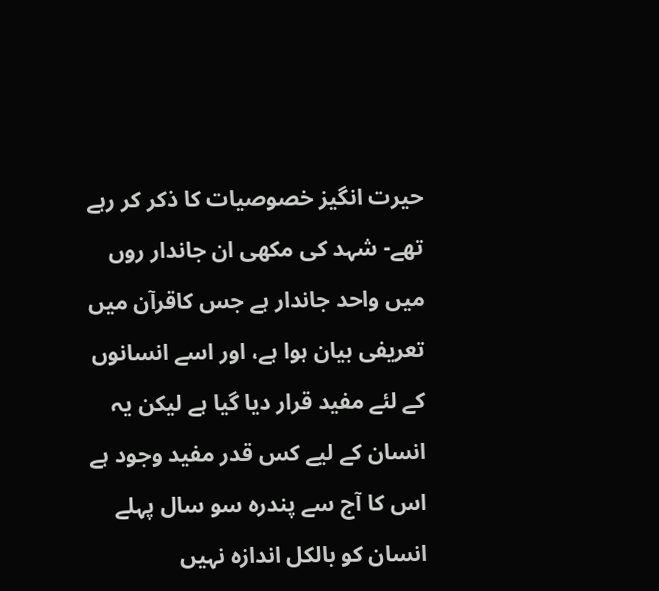حیرت انگیز خصوصیات کا ذکر کر رہے تھے- شہد کی مکھی ان جاندار روں میں واحد جاندار ہے جس کاقرآن میں تعریفی بیان ہوا ہے، اور اسے انسانوں کے لئے مفید قرار دیا گیا ہے لیکن یہ انسان کے لیے کس قدر مفید وجود ہے اس کا آج سے پندرہ سو سال پہلے انسان کو بالکل اندازہ نہیں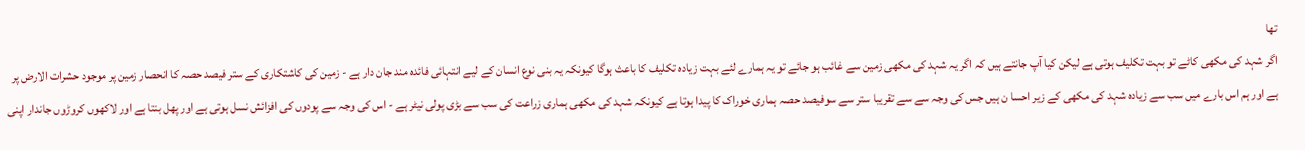تھا
اگر شہد کی مکھی کاٹے تو بہت تکلیف ہوتی ہے لیکن کیا آپ جانتے ہیں کہ اگر یہ شہد کی مکھی زمین سے غائب ہو جائے تو یہ ہمارے لئے بہت زیادہ تکلیف کا باعث ہوگا کیونکہ یہ بنی نوع انسان کے لیے انتہائی فائدہ مند جان دار ہے - زمین کی کاشتکاری کے ستر فیصد حصہ کا انحصار زمین پر موجود حشرات الارض پر ہے اور ہم اس بارے میں سب سے زیادہ شہد کی مکھی کے زیر احسا ن ہیں جس کی وجہ سے سے تقریبا ستر سے سوفیصد حصہ ہماری خوراک کا پیدا ہوتا ہے کیونکہ شہد کی مکھی ہماری زراعت کی سب سے بڑی پولی نیٹر ہے - اس کی وجہ سے پودوں کی افزائش نسل ہوتی ہے اور پھل بنتا ہے اور لاکھوں کروڑوں جاندار اپنی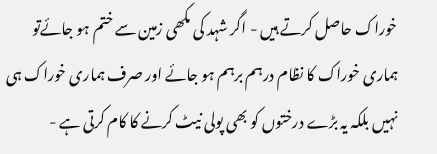خوراک حاصل کرتے ہیں - اگر شہد کی مکھی زمین سے ختم ہو جائےتو ہماری خوراک کا نظام درہم برہم ہو جائے اور صرف ہماری خوراک ہی نہیں بلکہ یہ بڑے درختوں کو بھی پولی نیٹ کرنے کا کام کرتی ہے -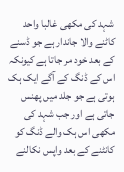شہد کی مکھی غالبا واحد کاٹنے والا جاندار ہے جو ڈسنے کے بعد خود مر جاتا ہے کیونکہ اس کے ڈنگ کے آگے ایک ہک ہوتی ہے جو جلد میں پھنس جاتی ہے اور جب شہد کی مکھی اس ہک والے ڈنگ کو کانٹنے کے بعد واپس نکالنے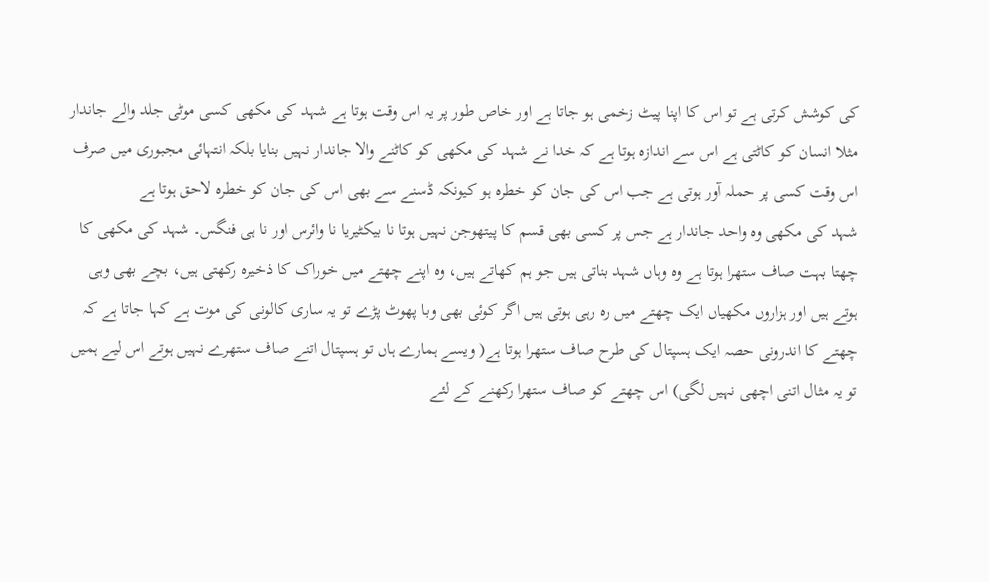کی کوشش کرتی ہے تو اس کا اپنا پیٹ زخمی ہو جاتا ہے اور خاص طور پر یہ اس وقت ہوتا ہے شہد کی مکھی کسی موٹی جلد والے جاندار مثلا انسان کو کاٹتی ہے اس سے اندازہ ہوتا ہے کہ خدا نے شہد کی مکھی کو کاٹنے والا جاندار نہیں بنایا بلکہ انتہائی مجبوری میں صرف اس وقت کسی پر حملہ آور ہوتی ہے جب اس کی جان کو خطرہ ہو کیونکہ ڈسنے سے بھی اس کی جان کو خطرہ لاحق ہوتا ہے
شہد کی مکھی وہ واحد جاندار ہے جس پر کسی بھی قسم کا پیتھوجن نہیں ہوتا نا بیکٹیریا نا وائرس اور نا ہی فنگس۔ شہد کی مکھی کا چھتا بہت صاف ستھرا ہوتا ہے وہ وہاں شہد بناتی ہیں جو ہم کھاتے ہیں، وہ اپنے چھتے میں خوراک کا ذخیرہ رکھتی ہیں، بچے بھی وہی ہوتے ہیں اور ہزاروں مکھیاں ایک چھتے میں رہ رہی ہوتی ہیں اگر کوئی بھی وبا پھوٹ پڑے تو یہ ساری کالونی کی موت ہے کہا جاتا ہے کہ چھتے کا اندرونی حصہ ایک ہسپتال کی طرح صاف ستھرا ہوتا ہے( ویسے ہمارے ہاں تو ہسپتال اتنے صاف ستھرے نہیں ہوتے اس لیے ہمیں تو یہ مثال اتنی اچھی نہیں لگی) اس چھتے کو صاف ستھرا رکھنے کے لئے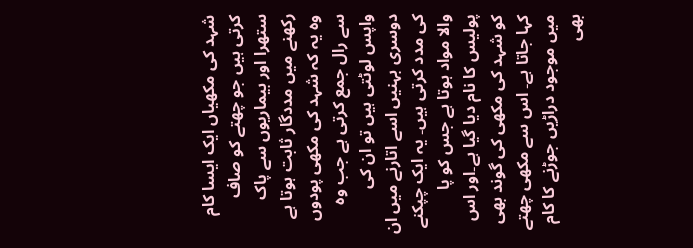شہد کی مکھیاں ایک ایسا کام کرتی ہیں جو چھتے کو صاف ستھرا اور بیماریوں سے پاک رکھنے میں مددگار ثابت ہوتا ہے وہ یہ کہ شہد کی مکھی پودوں سے رال جمع کرتی ہے جب وہ واپس لوٹتی ہیں تو ان کی دوسری بہنیں اسے اتارنے میں ان کی مدد کرتی ہیں۔ یہ ایک چپکنے والا مواد ہوتا ہے جس کو پا پولیس کا نام دیا گیا ہے۔اور اس کو شہد کی مکھی کی گوند بھی کہا جاتا ہے۔ اس سے مکھی چھتے میں موجود دراڑیں جوڑنے کا کام بھی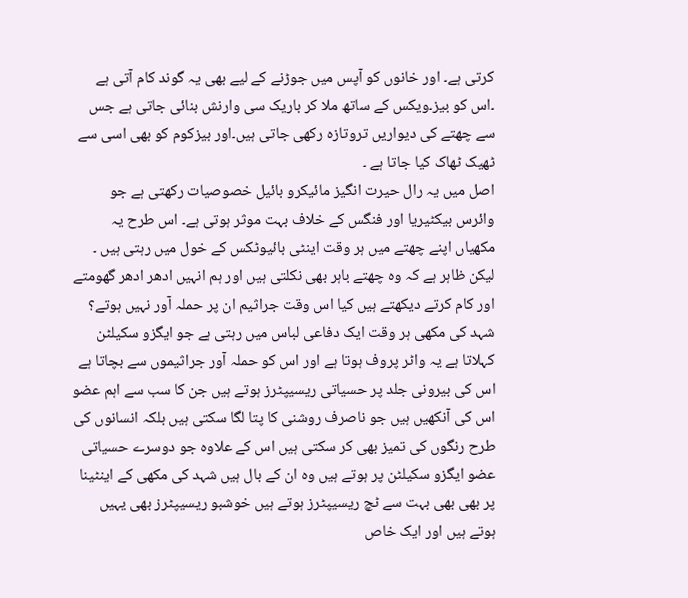کرتی ہے۔ اور خانوں کو آپس میں جوڑنے کے لیے بھی یہ گوند کام آتی ہے ۔اس کو بیز۔ویکس کے ساتھ ملا کر باریک سی وارنش بنائی جاتی ہے جس سے چھتے کی دیواریں تروتازہ رکھی جاتی ہیں۔اور بیزکوم کو بھی اسی سے ٹھیک ٹھاک کیا جاتا ہے ۔
اصل میں یہ رال حیرت انگیز مائیکرو بائیل خصوصیات رکھتی ہے جو وائرس بیکٹیریا اور فنگس کے خلاف بہت موثر ہوتی ہے۔ اس طرح یہ مکھیاں اپنے چھتے میں ہر وقت اینٹی بائیوٹکس کے خول میں رہتی ہیں ۔ لیکن ظاہر ہے کہ وہ چھتے باہر بھی نکلتی ہیں اور ہم انہیں ادھر ادھر گھومتے اور کام کرتے دیکھتے ہیں کیا اس وقت جراثیم ان پر حملہ آور نہیں ہوتے؟ شہد کی مکھی ہر وقت ایک دفاعی لباس میں رہتی ہے جو ایگزو سکیلٹن کہلاتا ہے یہ واٹر پروف ہوتا ہے اور اس کو حملہ آور جراثیموں سے بچاتا ہے اس کی بیرونی جلد پر حسیاتی ریسیپٹرز ہوتے ہیں جن کا سب سے اہم عضو اس کی آنکھیں ہیں جو ناصرف روشنی کا پتا لگا سکتی ہیں بلکہ انسانوں کی طرح رنگوں کی تمیز بھی کر سکتی ہیں اس کے علاوہ جو دوسرے حسیاتی عضو ایگزو سکیلٹن پر ہوتے ہیں وہ ان کے بال ہیں شہد کی مکھی کے اینٹینا پر بھی بھی بہت سے ٹچ ریسیپٹرز ہوتے ہیں خوشبو ریسیپٹرز بھی یہیں ہوتے ہیں اور ایک خاص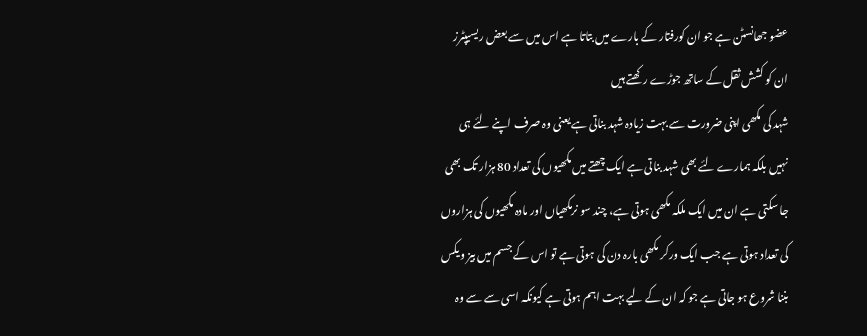عضو جھانسٹن ہے جو ان کورفتار کے بارے میں بتاتا ہے اس میں سے بعض ریسیپٹرز ان کو کشش ثقل کے ساتھ جوڑے رکھتے ہیں
شہد کی مکھی اپنی ضرورت سے بہت زیادہ شہد بناتی ہے یعنی وہ صرف اپنے لئے ہی نہیں بلکہ ہمارے لئے بھی شہد بناتی ہے ایک چھتے میں مکھیوں کی تعداد 80 ہزار تک بھی جا سکتی ہے ان میں ایک ملکہ مکھی ہوتی ہے، چند سو نرمکھیاں اور مادہ مکھیوں کی ہزاروں کی تعداد ہوتی ہے جب ایک ورکر مکھی بارہ دن کی ہوتی ہے تو اس کے جسم میں بیز ویکس بننا شروع ہو جاتی ہے جو کہ ان کے لیے بہت اہم ہوتی ہے کیونکہ اسی سے سے وہ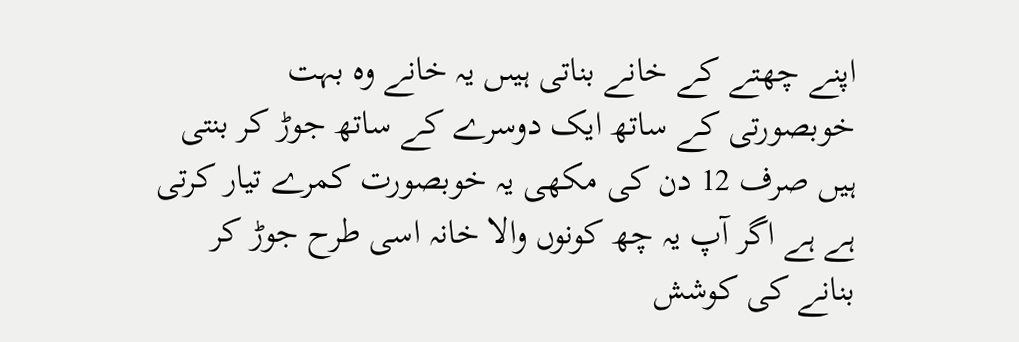اپنے چھتے کے خانے بناتی ہیںں یہ خانے وہ بہت خوبصورتی کے ساتھ ایک دوسرے کے ساتھ جوڑ کر بنتی ہیں صرف 12 دن کی مکھی یہ خوبصورت کمرے تیار کرتی ہے ہے اگر آپ یہ چھ کونوں والا خانہ اسی طرح جوڑ کر بنانے کی کوشش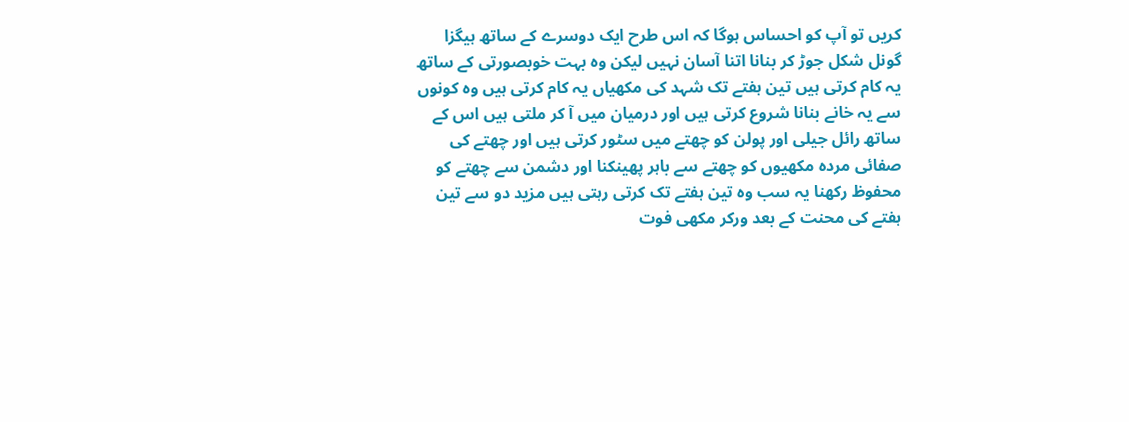کریں تو آپ کو احساس ہوگا کہ اس طرح ایک دوسرے کے ساتھ ہیگزا گونل شکل جوڑ کر بنانا اتنا آسان نہیں لیکن وہ بہت خوبصورتی کے ساتھ یہ کام کرتی ہیں تین ہفتے تک شہد کی مکھیاں یہ کام کرتی ہیں وہ کونوں سے یہ خانے بنانا شروع کرتی ہیں اور درمیان میں آ کر ملتی ہیں اس کے ساتھ رائل جیلی اور پولن کو چھتے میں سٹور کرتی ہیں اور چھتے کی صفائی مردہ مکھیوں کو چھتے سے باہر پھینکنا اور دشمن سے چھتے کو محفوظ رکھنا یہ سب وہ تین ہفتے تک کرتی رہتی ہیں مزید دو سے تین ہفتے کی محنت کے بعد ورکر مکھی فوت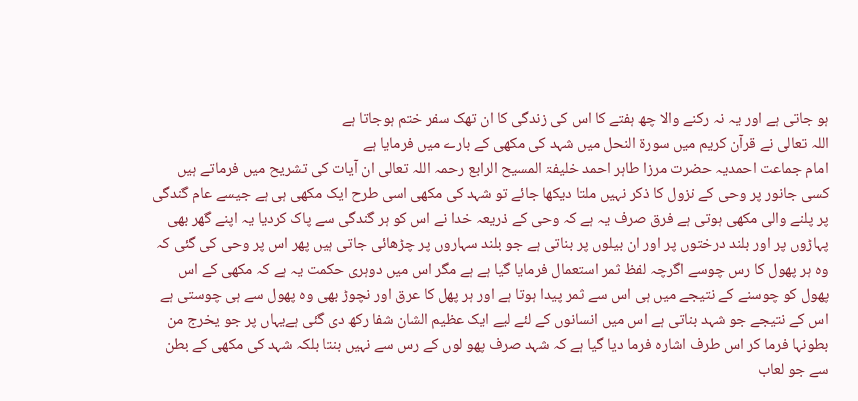ہو جاتی ہے اور یہ نہ رکنے والا چھ ہفتے کا اس کی زندگی کا ان تھک سفر ختم ہوجاتا ہے
اللہ تعالی نے قرآن کریم میں سورۃ النحل میں شہد کی مکھی کے بارے میں فرمایا ہے
امام جماعت احمدیہ حضرت مرزا طاہر احمد خلیفۃ المسیح الرابع رحمہ اللہ تعالی ان آیات کی تشریح میں فرماتے ہیں
کسی جانور پر وحی کے نزول کا ذکر نہیں ملتا دیکھا جائے تو شہد کی مکھی اسی طرح ایک مکھی ہی ہے جیسے عام گندگی پر پلنے والی مکھی ہوتی ہے فرق صرف یہ ہے کہ وحی کے ذریعہ خدا نے اس کو ہر گندگی سے پاک کردیا یہ اپنے گھر بھی پہاڑوں پر اور بلند درختوں پر اور ان بیلوں پر بناتی ہے جو بلند سہاروں پر چڑھائی جاتی ہیں پھر اس پر وحی کی گئی کہ وہ ہر پھول کا رس چوسے اگرچہ لفظ ثمر استعمال فرمایا گیا ہے ہے مگر اس میں دوہری حکمت یہ ہے کہ مکھی کے اس پھول کو چوسنے کے نتیجے میں ہی اس سے ثمر پیدا ہوتا ہے اور ہر پھل کا عرق اور نچوڑ بھی وہ پھول سے ہی چوستی ہے اس کے نتیجے جو شہد بناتی ہے اس میں انسانوں کے لئے لیے ایک عظیم الشان شفا رکھ دی گئی ہےیہاں پر جو یخرج من بطونہا فرما کر اس طرف اشارہ فرما دیا گیا ہے کہ شہد صرف پھو لوں کے رس سے نہیں بنتا بلکہ شہد کی مکھی کے بطن سے جو لعاب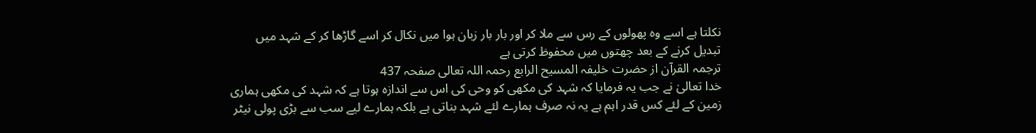نکلتا ہے اسے وہ پھولوں کے رس سے ملا کر اور بار بار زبان ہوا میں نکال کر اسے گاڑھا کر کے شہد میں تبدیل کرنے کے بعد چھتوں میں محفوظ کرتی ہے
ترجمہ القرآن از حضرت خلیفہ المسیح الرابع رحمہ اللہ تعالی صفحہ 437
خدا تعالیٰ نے جب یہ فرمایا کہ شہد کی مکھی کو وحی کی اس سے اندازہ ہوتا ہے کہ شہد کی مکھی ہماری زمین کے لئے کس قدر اہم ہے یہ نہ صرف ہمارے لئے شہد بناتی ہے بلکہ ہمارے لیے سب سے بڑی پولی نیٹر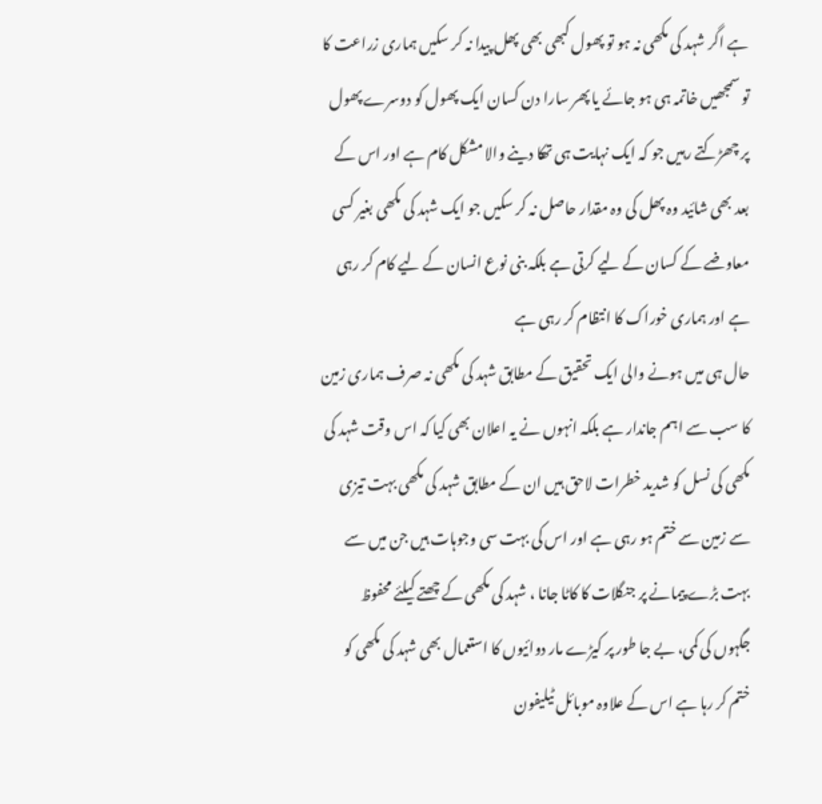ہے اگر شہد کی مکھی نہ ہو تو پھول کبھی بھی پھل پیدا نہ کر سکیں ہماری زراعت کا تو سمجھیں خاتمہ ہی ہو جائے یا پھر سارا دن کسان ایک پھول کو دوسرے پھول پر چھڑکتے رہیں جو کہ ایک نہایت ہی تھکا دینے والا مشکل کام ہے اور اس کے بعد بھی شائید وہ پھل کی وہ مقدار حاصل نہ کر سکیں جو ایک شہد کی مکھی بغیر کسی معاوضے کے کسان کے لیے کرتی ہے بلکہ بنی نوع انسان کے لیے کام کر رہی ہے اور ہماری خوراک کا انتظام کر رہی ہے
حال ہی میں ہونے والی ایک تحقیق کے مطابق شہد کی مکھی نہ صرف ہماری زمین کا سب سے اہم جاندار ہے بلکہ انہوں نے یہ اعلان بھی کیا کہ اس وقت شہد کی مکھی کی نسل کو شدید خطرات لاحق ہیں ان کے مطابق شہد کی مکھی بہت تیزی سے زمین سے ختم ہو رہی ہے اور اس کی بہت سی وجوہات ہیں جن میں سے بہت بڑے پیمانے پر جنگلات کا کاٹا جانا ، شہد کی مکھی کے چھتے کیلئے محفوظ جگہوں کی کمی، بے جا طور پر کیڑے مار دوائیوں کا استعمال بھی شہد کی مکھی کو ختم کر رہا ہے اس کے علاوہ موبائل ٹیلیفون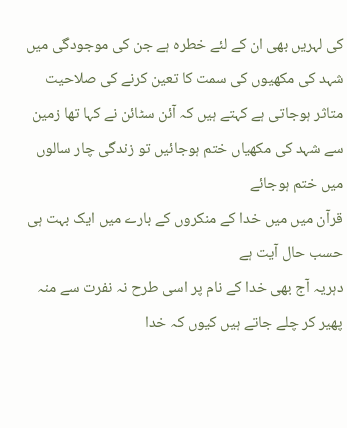کی لہریں بھی ان کے لئے خطرہ ہے جن کی موجودگی میں شہد کی مکھیوں کی سمت کا تعین کرنے کی صلاحیت متاثر ہوجاتی ہے کہتے ہیں کہ آئن سٹائن نے کہا تھا زمین سے شہد کی مکھیاں ختم ہوجائیں تو زندگی چار سالوں میں ختم ہوجائے
قرآن میں میں خدا کے منکروں کے بارے میں ایک بہت ہی حسب حال آیت ہے
دہریہ آج بھی خدا کے نام پر اسی طرح نہ نفرت سے منہ پھیر کر چلے جاتے ہیں کیوں کہ خدا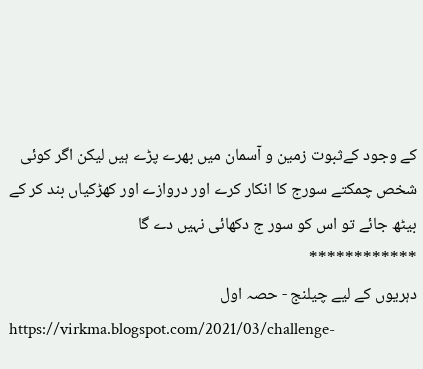کے وجود کےثبوت زمین و آسمان میں بھرے پڑے ہیں لیکن اگر کوئی شخص چمکتے سورج کا انکار کرے اور دروازے اور کھڑکیاں بند کر کے بیٹھ جائے تو اس کو سور ج دکھائی نہیں دے گا
************
دہریوں کے لیے چیلنج - حصہ اول
https://virkma.blogspot.com/2021/03/challenge-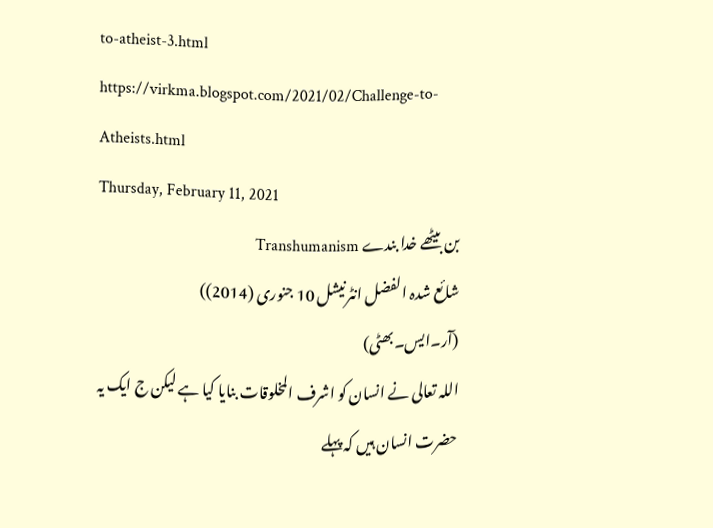to-atheist-3.html
https://virkma.blogspot.com/2021/02/Challenge-to-Atheists.html
Thursday, February 11, 2021
بن بیٹھے خدا بندے Transhumanism
شائع شدہ الفضل انٹرنیشل 10 جنوری (2014))
(آر۔ایس۔بھٹی)
اللہ تعالی نے انسان کو اشرف المخلوقات بنایا کیا ہے لیکن ج ایک یہ حضرت انسان ہیں کہ پہلے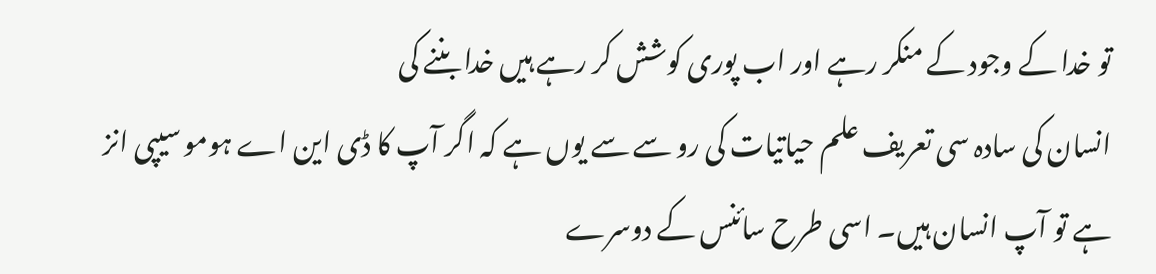تو خدا کے وجود کے منکر رہے اور اب پوری کوشش کر رہے ہیں خدا بننے کی
انسان کی سادہ سی تعریف علم حیاتیات کی رو سے سے یوں ہے کہ اگر آپ کا ڈی این اے ہومو سیپی انز ہے تو آپ انسان ہیں۔ اسی طرح سائنس کے دوسرے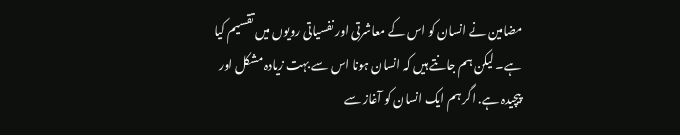مضامین نے انسان کو اس کے معاشرتی اور نفسیاتی رویوں میں تقسیم کیا ہے۔ لیکن ہم جانتے ہیں کہ انسان ہونا اس سے بہت زیادہ مشکل اور پیچیدہ ہے. اگر ہم ایک انسان کو آغاز سے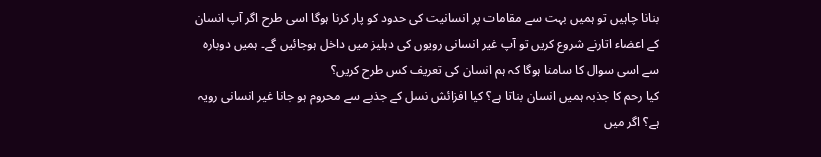بنانا چاہیں تو ہمیں بہت سے مقامات پر انسانیت کی حدود کو پار کرنا ہوگا اسی طرح اگر آپ انسان کے اعضاء اتارنے شروع کریں تو آپ غیر انسانی رویوں کی دہلیز میں داخل ہوجائیں گے۔ ہمیں دوبارہ سے اسی سوال کا سامنا ہوگا کہ ہم انسان کی تعریف کس طرح کریں؟
کیا رحم کا جذبہ ہمیں انسان بناتا ہے؟ کیا افزائش نسل کے جذبے سے محروم ہو جانا غیر انسانی رویہ ہے؟ اگر میں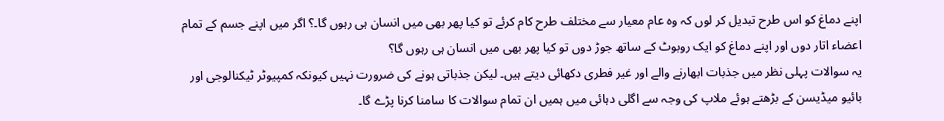اپنے دماغ کو اس طرح تبدیل کر لوں کہ وہ عام معیار سے مختلف طرح کام کرئے تو کیا پھر بھی میں انسان ہی رہوں گا۔؟ اگر میں اپنے جسم کے تمام اعضاء اتار دوں اور اپنے دماغ کو ایک روبوٹ کے ساتھ جوڑ دوں تو کیا پھر بھی میں انسان ہی رہوں گا؟
یہ سوالات پہلی نظر میں جذبات ابھارنے والے اور غیر فطری دکھائی دیتے ہیں۔ لیکن جذباتی ہونے کی ضرورت نہیں کیونکہ کمپیوٹر ٹیکنالوجی اور بائیو میڈیسن کے بڑھتے ہوئے ملاپ کی وجہ سے اگلی دہائی میں ہمیں ان تمام سوالات کا سامنا کرنا پڑے گا۔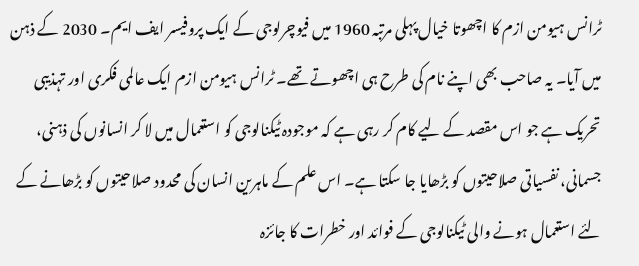ٹرانس ہیومن ازم کا اچھوتا خیال پہلی مرتبہ 1960 میں فیوچرلوجی کے ایک پروفیسر ایف ایم۔ 2030 کے ذہن میں آیا۔ یہ صاحب بھی اپنے نام کی طرح ہی اچھوتے تھے۔ ٹرانس ہیومن ازم ایک عالمی فکری اور تہذیبی تحریک ہے جو اس مقصد کے لیے کام کر رہی ہے کہ موجودہ ٹیکنالوجی کو استعمال میں لا کر انسانوں کی ذہنی، جسمانی، نفسیاتی صلاحیتوں کو بڑھایا جا سکتا ہے۔ اس علم کے ماہرین انسان کی محدود صلاحیتوں کو بڑھانے کے لئے استعمال ہونے والی ٹیکنالوجی کے فوائد اور خطرات کا جائزہ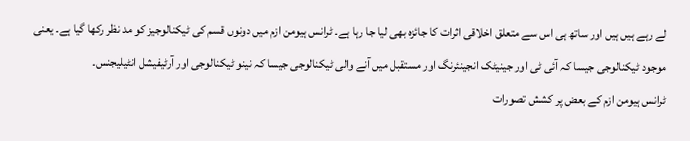لے رہے ہیں ہیں اور ساتھ ہی اس سے متعلق اخلاقی اثرات کا جائزہ بھی لیا جا رہا ہے۔ ٹرانس ہیومن ازم میں دونوں قسم کی ٹیکنالوجیز کو مد نظر رکھا گیا ہے۔ یعنی موجود ٹیکنالوجی جیسا کہ آئی ٹی اور جینیٹک انجینئرنگ اور مستقبل میں آنے والی ٹیکنالوجی جیسا کہ نینو ٹیکنالوجی اور آرٹیفیشل انٹیلیجنس۔
ٹرانس ہیومن ازم کے بعض پر کشش تصورات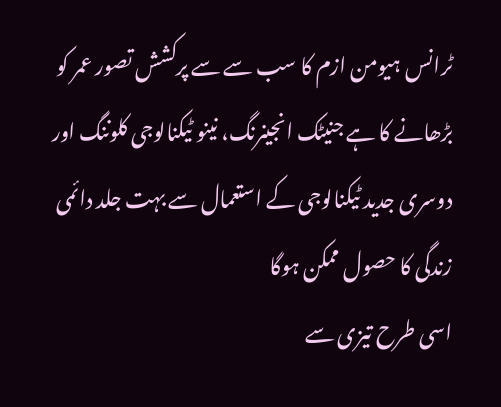ٹرانس ہیومن ازم کا سب سے سے پرکشش تصور عمر کو بڑھانے کا ہے جنیٹک انجینرنگ، نینو ٹیکنالوجی کلوننگ اور دوسری جدید ٹیکنالوجی کے استعمال سے بہت جلد دائمی زندگی کا حصول ممکن ہوگا
اسی طرح تیزی سے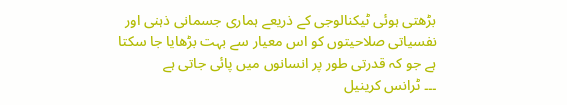بڑھتی ہوئی ٹیکنالوجی کے ذریعے ہماری جسمانی ذہنی اور نفسیاتی صلاحیتوں کو اس معیار سے بہت بڑھایا جا سکتا ہے جو کہ قدرتی طور پر انسانوں میں پائی جاتی ہے
۔۔۔ ٹرانس کرینیل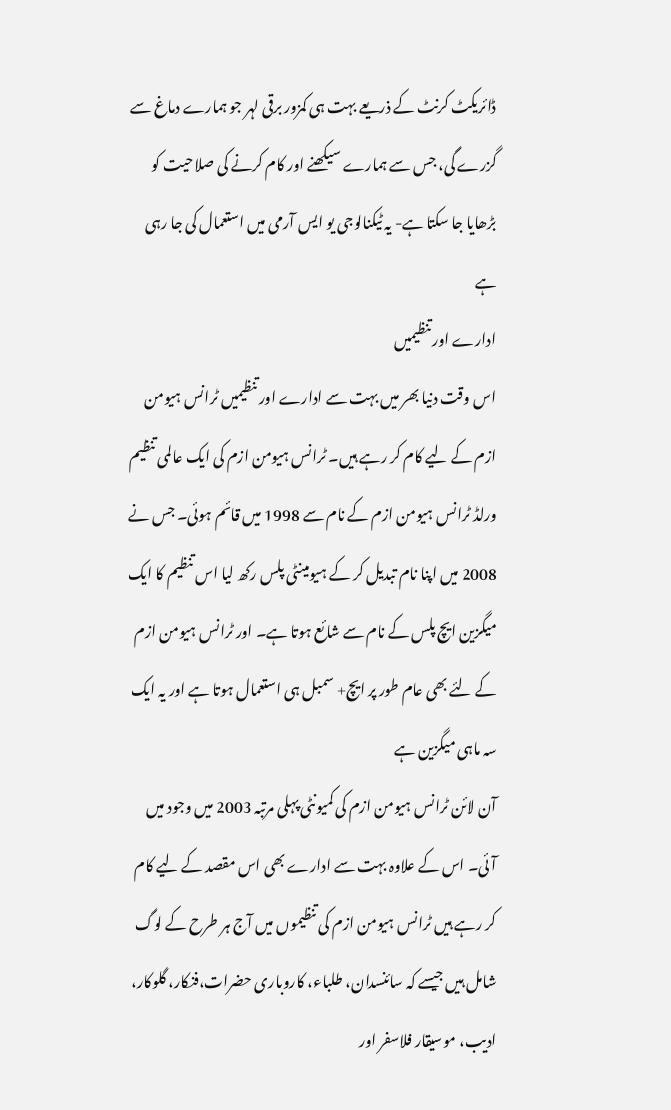ڈائریکٹ کرنٹ کے ذریعے بہت ہی کمزور برقی لہر جو ہمارے دماغ سے گزرے گی، جس سے ہمارے سیکھنے اور کام کرنے کی صلاحیت کو بڑھایا جا سکتا ہے- یہ ٹیکنالوجی یو ایس آرمی میں استعمال کی جا رہی ہے
ادارے اور تنظیمیں
اس وقت دنیا بھر میں بہت سے ادارے اور تنظیمیں ٹرانس ہیومن ازم کے لیے کام کر رہے ہیں۔ ٹرانس ہیومن ازم کی ایک عالمی تنظیم ورلڈ ٹرانس ہیومن ازم کے نام سے 1998 میں قائم ہوئی۔ جس نے 2008 میں اپنا نام تبدیل کر کے ہیومینٹی پلس رکھ لیا اس تنظیم کا ایک میگزین ایچ پلس کے نام سے شائع ہوتا ہے۔ اور ٹرانس ہیومن ازم کے لئے بھی عام طور پر ایچ+ سمبل ہی استعمال ہوتا ہے اور یہ ایک سہ ماہی میگزین ہے
آن لائن ٹرانس ہیومن ازم کی کمیونٹی پہلی مرتبہ 2003 میں وجود میں آئی۔ اس کے علاوہ بہت سے ادارے بھی اس مقصد کے لیے کام کر رہے ہیں ٹرانس ہیومن ازم کی تنظیموں میں آج ہر طرح کے لوگ شامل ہیں جیسے کہ سائنسدان، طلباء، کاروباری حضرات،فنکار، گلوکار، ادیب، موسیقار فلاسفر اور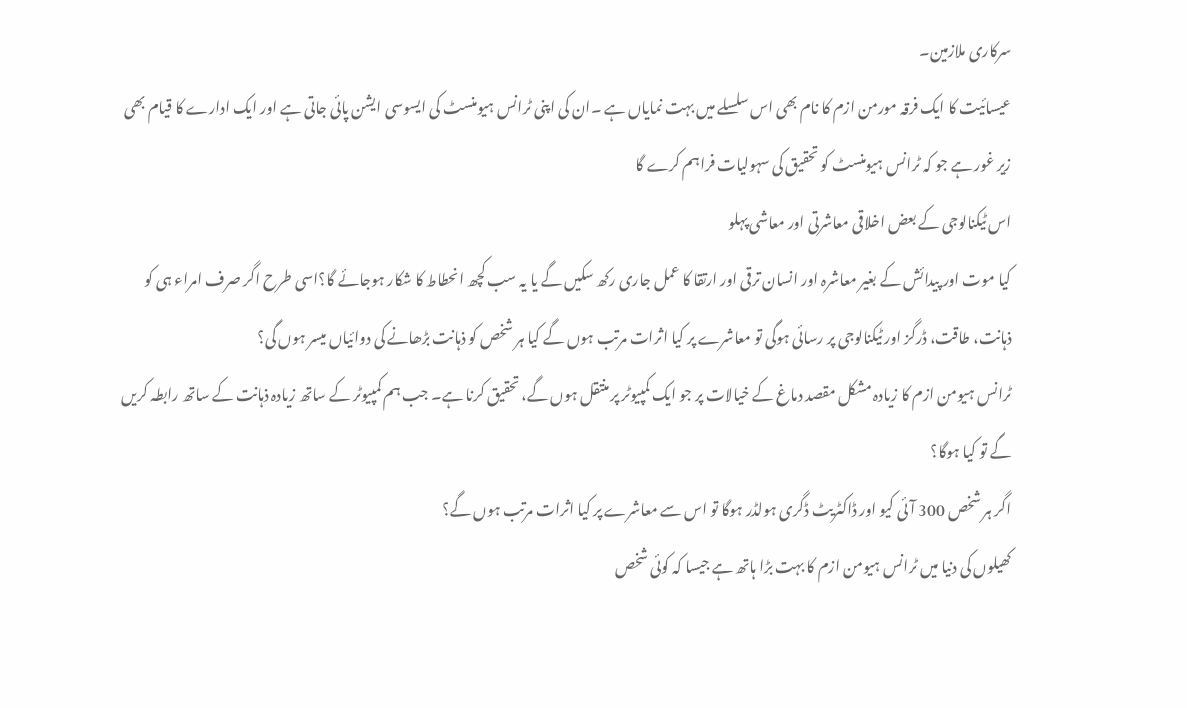سرکاری ملازمین۔
عیسائیت کا ایک فرقہ مورمن ازم کا نام بھی اس سلسلے میں بہت نمایاں ہے ۔ان کی اپنی ٹرانس ہیومنسٹ کی ایسوسی ایشن پائی جاتی ہے اور ایک ادارے کا قیام بھی زیر غور ہے جو کہ ٹرانس ہیومنسٹ کو تحقیق کی سہولیات فراہم کرے گا
اس ٹیکنالوجی کے بعض اخلاقی معاشرتی اور معاشی پہلو
کیا موت اور پیدائش کے بغیر معاشرہ اور انسان ترقی اور ارتقا کا عمل جاری رکھ سکیں گے یا یہ سب کچھ انحطاط کا شکار ہوجائے گا؟اسی طرح اگر صرف امراء ہی کو ذہانت، طاقت، ڈرگز اور ٹیکنالوجی پر رسائی ہوگی تو معاشرے پر کیا اثرات مرتب ہوں گے کیا ہر شخص کو ذہانت بڑھانے کی دوائیاں میسر ہوں گی؟
ٹرانس ہیومن ازم کا زیادہ مشکل مقصد دماغ کے خیالات پر جو ایک کمپیوٹر پر منتقل ہوں گے، تحقیق کرنا ہے۔ جب ہم کمپیوٹر کے ساتھ زیادہ ذہانت کے ساتھ رابطہ کریں گے تو کیا ہوگا؟
اگر ہر شخص 300 آئی کیو اور ڈاکٹریٹ ڈگری ہولڈر ہوگا تو اس سے معاشرے پر کیا اثرات مرتب ہوں گے؟
کھیلوں کی دنیا میں ٹرانس ہیومن ازم کا بہت بڑا ہاتھ ہے جیسا کہ کوئی شخص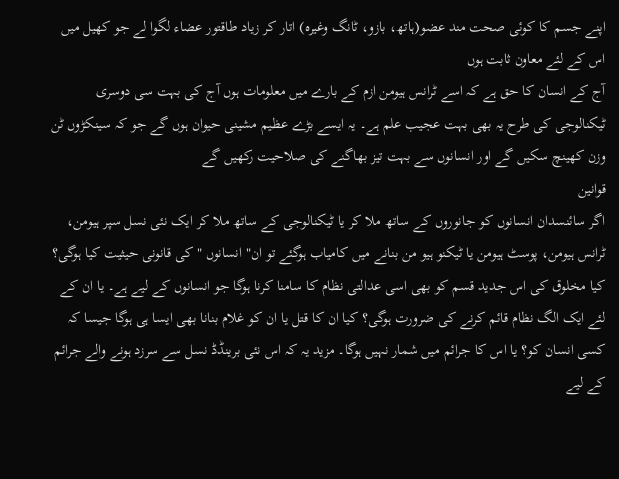اپنے جسم کا کوئی صحت مند عضو(ہاتھ، بازو، ٹانگ وغیرہ) اتار کر زیاد طاقتور عضاء لگوا لے جو کھیل میں اس کے لئے معاون ثابت ہوں
آج کے انسان کا حق ہے کہ اسے ٹرانس ہیومن ازم کے بارے میں معلومات ہوں آج کی بہت سی دوسری ٹیکنالوجی کی طرح یہ بھی بہت عجیب علم ہے۔ یہ ایسے بڑے عظیم مشینی حیوان ہوں گے جو کہ سینکڑوں ٹن وزن کھینچ سکیں گے اور انسانوں سے بہت تیز بھاگنے کی صلاحیت رکھیں گے
قوانین
اگر سائنسدان انسانوں کو جانوروں کے ساتھ ملا کر یا ٹیکنالوجی کے ساتھ ملا کر ایک نئی نسل سپر ہیومن، ٹرانس ہیومن، پوسٹ ہیومن یا ٹیکنو ہیو من بنانے میں کامیاب ہوگئے تو ان" انسانوں " کی قانونی حیثیت کیا ہوگی؟ کیا مخلوق کی اس جدید قسم کو بھی اسی عدالتی نظام کا سامنا کرنا ہوگا جو انسانوں کے لیے ہے۔ یا ان کے لئے ایک الگ نظام قائم کرنے کی ضرورت ہوگی؟ کیا ان کا قتل یا ان کو غلام بنانا بھی ایسا ہی ہوگا جیسا کہ کسی انسان کو؟ یا اس کا جرائم میں شمار نہیں ہوگا۔ مزید یہ کہ اس نئی برینڈڈ نسل سے سرزد ہونے والے جرائم کے لیے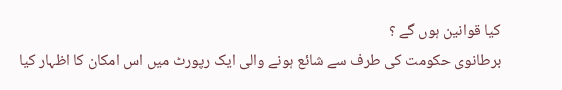کیا قوانین ہوں گے ؟
برطانوی حکومت کی طرف سے شائع ہونے والی ایک رپورٹ میں اس امکان کا اظہار کیا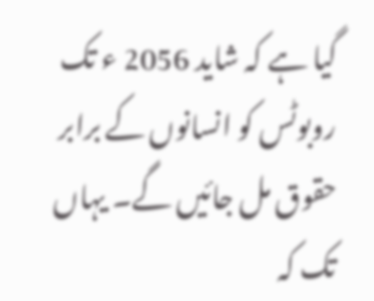گیا ہے کہ شاید 2056 ء تک روبوٹس کو انسانوں کے برابر حقوق مل جائیں گے۔ یہاں تک کہ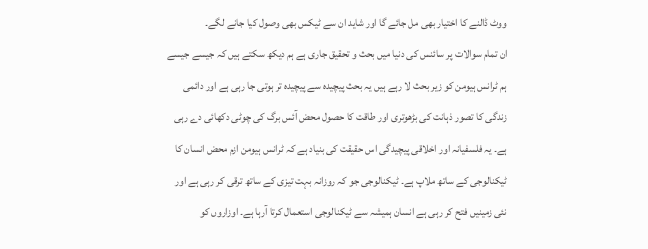ووٹ ڈالنے کا اختیار بھی مل جائے گا اور شاید ان سے ٹیکس بھی وصول کیا جانے لگے۔
ان تمام سوالات پر سائنس کی دنیا میں بحث و تحقیق جاری ہے ہم دیکھ سکتے ہیں کہ جیسے جیسے ہم ٹرانس ہیومن کو زیر بحث لا رہے ہیں یہ بحث پیچیدہ سے پیچیدہ تر ہوتی جا رہی ہے اور دائمی زندگی کا تصور ذہانت کی بڑھوتری اور طاقت کا حصول محض آئس برگ کی چوٹی دکھائی دے رہی ہے۔ یہ فلسفیانہ اور اخلاقی پیچیدگی اس حقیقت کی بنیاد ہے کہ ٹرانس ہیومن ازم محض انسان کا ٹیکنالوجی کے ساتھ ملاپ ہے۔ ٹیکنالوجی جو کہ روزانہ بہت تیزی کے ساتھ ترقی کر رہی ہے اور نئی زمینیں فتح کر رہی ہے انسان ہمیشہ سے ٹیکنالوجی استعمال کرتا آرہا ہے۔ اوزاروں کو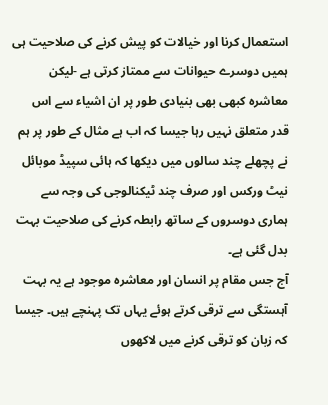استعمال کرنا اور خیالات کو پیش کرنے کی صلاحیت ہی ہمیں دوسرے حیوانات سے ممتاز کرتی ہے -لیکن معاشرہ کبھی بھی بنیادی طور پر ان اشیاء سے اس قدر متعلق نہیں رہا جیسا کہ اب ہے مثال کے طور پر ہم نے پچھلے چند سالوں میں دیکھا کہ ہائی سپیڈ موبائل نیٹ ورکس اور صرف چند ٹیکنالوجی کی وجہ سے ہماری دوسروں کے ساتھ رابطہ کرنے کی صلاحیت بہت بدل گئی ہے۔
آج جس مقام پر انسان اور معاشرہ موجود ہے یہ بہت آہستگی سے ترقی کرتے ہوئے یہاں تک پہنچے ہیں۔ جیسا کہ زبان کو ترقی کرنے میں لاکھوں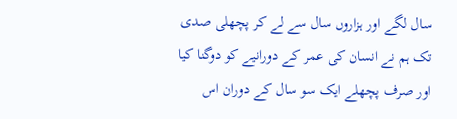سال لگے اور ہزاروں سال سے لے کر پچھلی صدی تک ہم نے انسان کی عمر کے دورانیے کو دوگنا کیا اور صرف پچھلے ایک سو سال کے دوران اس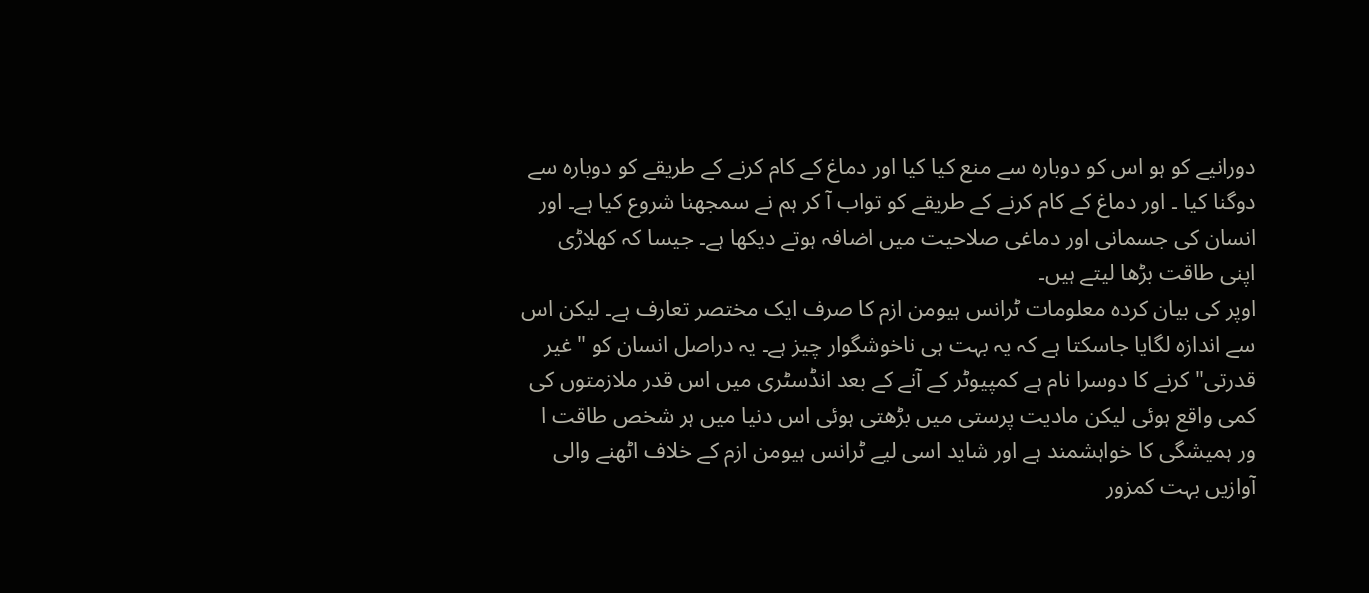دورانیے کو ہو اس کو دوبارہ سے منع کیا کیا اور دماغ کے کام کرنے کے طریقے کو دوبارہ سے دوگنا کیا ۔ اور دماغ کے کام کرنے کے طریقے کو تواب آ کر ہم نے سمجھنا شروع کیا ہے۔ اور انسان کی جسمانی اور دماغی صلاحیت میں اضافہ ہوتے دیکھا ہے۔ جیسا کہ کھلاڑی اپنی طاقت بڑھا لیتے ہیں۔
اوپر کی بیان کردہ معلومات ٹرانس ہیومن ازم کا صرف ایک مختصر تعارف ہے۔ لیکن اس سے اندازہ لگایا جاسکتا ہے کہ یہ بہت ہی ناخوشگوار چیز ہے۔ یہ دراصل انسان کو "غیر قدرتی" کرنے کا دوسرا نام ہے کمپیوٹر کے آنے کے بعد انڈسٹری میں اس قدر ملازمتوں کی کمی واقع ہوئی لیکن مادیت پرستی میں بڑھتی ہوئی اس دنیا میں ہر شخص طاقت ا ور ہمیشگی کا خواہشمند ہے اور شاید اسی لیے ٹرانس ہیومن ازم کے خلاف اٹھنے والی آوازیں بہت کمزور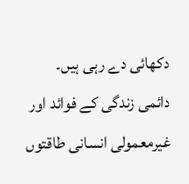دکھائی دے رہی ہیں۔
دائمی زندگی کے فوائد اور غیرمعمولی انسانی طاقتوں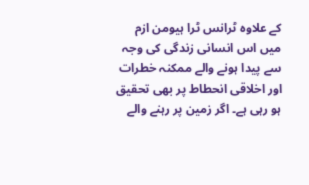کے علاوہ ٹرانس ٹرا ہیومن ازم میں اس انسانی زندگی کی وجہ سے پیدا ہونے والے ممکنہ خطرات اور اخلاقی انحطاط پر بھی تحقیق ہو رہی ہے۔ اگر زمین پر رہنے والے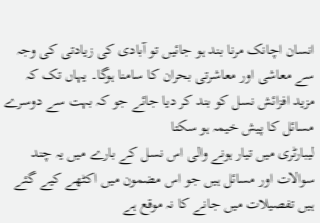انسان اچانک مرنا بند ہو جائیں تو آبادی کی زیادتی کی وجہ سے معاشی اور معاشرتی بحران کا سامنا ہوگا۔ یہاں تک کہ مزید افزائش نسل کو بند کر دیا جائے جو کہ بہت سے دوسرے مسائل کا پیش خیمہ ہو سکتا
لیبارٹری میں تیار ہونے والی اس نسل کے بارے میں یہ چند سوالات اور مسائل ہیں جو اس مضمون میں اکٹھے کیے گئے ہیں تفصیلات میں جانے کا نہ موقع ہے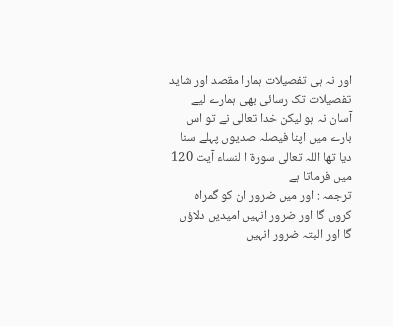اور نہ ہی تفصیلات ہمارا مقصد اور شاید تفصیلات تک رسائی بھی ہمارے لیے آسان نہ ہو لیکن خدا تعالی نے تو اس بارے میں اپنا فیصلہ صدیوں پہلے سنا دیا تھا اللہ تعالی سورۃ ا لنساء آیت 120 میں فرماتا ہے
ترجمہ : اور میں ضرور ان کو گمراہ کروں گا اور ضرور انہیں امیدیں دلاؤں گا اور البتہ ضرور انہیں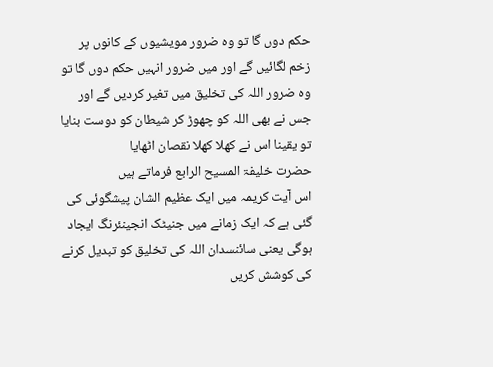حکم دوں گا تو وہ ضرور مویشیوں کے کانوں پر زخم لگائیں گے اور میں ضرور انہیں حکم دوں گا تو وہ ضرور اللہ کی تخلیق میں تغیر کردیں گے اور جس نے بھی اللہ کو چھوڑ کر شیطان کو دوست بنایا تو یقینا اس نے کھلا کھلا نقصان اٹھایا
حضرت خلیفۃ المسیح الرابع فرماتے ہیں
اس آیت کریمہ میں ایک عظیم الشان پیشگوئی کی گئی ہے کہ ایک زمانے میں جنیٹک انجینئرنگ ایجاد ہوگی یعنی سائنسدان اللہ کی تخلیق کو تبدیل کرنے کی کوشش کریں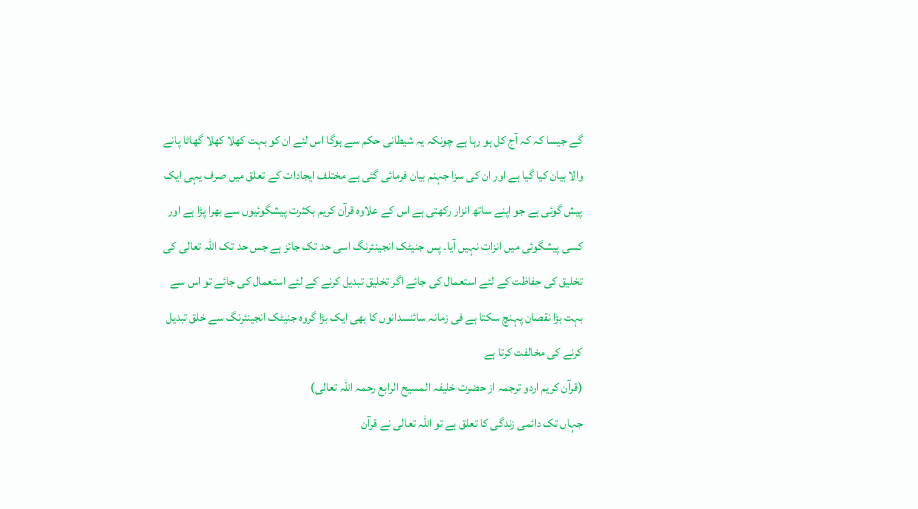گے جیسا کہ کہ آج کل ہو رہا ہے چونکہ یہ شیطانی حکم سے ہوگا اس لئے ان کو بہت کھلا کھلا گھاٹا پانے والا بیان کیا گیا ہے اور ان کی سزا جہنم بیان فرمائی گئی ہے مختلف ایجادات کے تعلق میں صرف یہی ایک پیش گوئی ہے جو اپنے ساتھ انزار رکھتی ہے اس کے علاوہ قرآن کریم بکثرت پیشگوئیوں سے بھرا پڑا ہے اور کسی پیشگوئی میں انزات نہیں آیا۔ پس جنیٹک انجینئرنگ اسی حد تک جائز ہے جس حد تک اللہ تعالی کی تخلیق کی حفاظت کے لئے استعمال کی جائے اگر تخلیق تبدیل کرنے کے لئے استعمال کی جائے تو اس سے بہت بڑا نقصان پہنچ سکتا ہے فی زمانہ سائنسدانوں کا بھی ایک بڑا گروہ جنیٹک انجینئرنگ سے خلق تبدیل کرنے کی مخالفت کرتا ہے
(قرآن کریم اردو ترجمہ از حضرت خلیفہ المسیح الرابع رحمہ اللہ تعالی)
جہاں تک دائمی زندگی کا تعلق ہے تو اللہ تعالی نے قرآن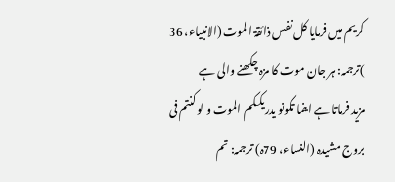کریم میں فرمایا کل نفس ذائقۃ الموت (الانبیاء، 36 )ترجمہ: ہر جان موت کا مزہ چکھنے والی ہے
مزید فرماتا ہے اینما تکونو یدریککم الموت و لو کنتم فی بروج مشیدہ (النساء، 79ہ) ترجمہ: تم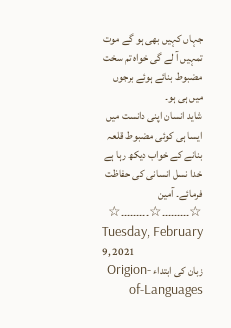جہاں کہیں بھی ہو گے موت تمہیں آ لے گی خواہ تم سخت مضبوط بنائے ہوئے برجوں میں ہی ہو۔
شاید انسان اپنی دانست میں ایسا ہی کوئی مضبوط قلعہ بنانے کے خواب دیکھ رہا ہے خدا نسل انسانی کی حفاظت فرمائے۔ آمین
☆۔۔۔۔۔۔۔۔۔☆۔۔۔۔۔۔۔۔۔☆
Tuesday, February 9, 2021
زبان کی ابتداء Origion-of-Languages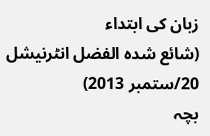زبان کی ابتداء
(شائع شدہ الفضل انٹرنیشل 20/ستمبر 2013)
بچہ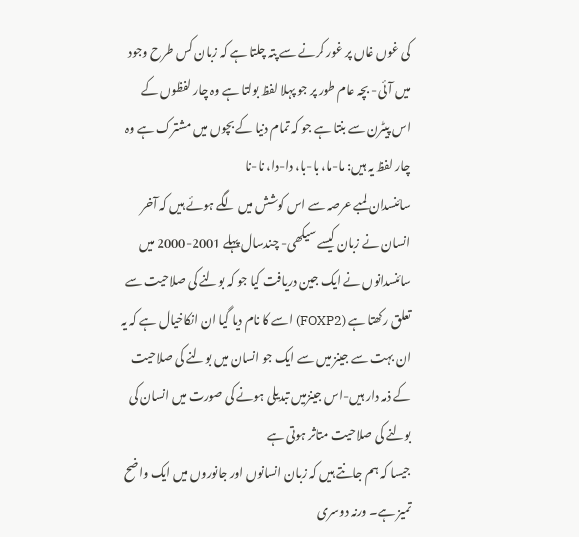کی غوں غاں پر غور کرنے سے پتہ چلتا ہے کہ زبان کس طرح وجود میں آئی- بچہ عام طور پر جو پہلا لفظ بولتا ہے وہ چار لفظوں کے اس پیٹرن سے بنتا ہے جو کہ تمام دنیا کے بچوں میں مشترک ہے وہ چار لفظ یہ ہیں: ما-ما، با-با، دا-دا، نا-نا
سائنسدان لمبے عرصہ سے اس کوشش میں لگے ہوئے ہیں کہ آخر انسان نے زبان کیسے سیکھی- چندسال پہلے 2001-2000 میں سائنسدانوں نے ایک جین دریافت کیا جو کہ بولنے کی صلاحیت سے تعلق رکھتا ہے (FOXP2) اسے کا نام دیا گیا ان انکاخیال ہے کہ یہ ان بہت سے جینز میں سے ایک جو انسان میں بولنے کی صلاحیت کے ذمہ دار ہیں-اس جینزمیں تبدیلی ہونے کی صورت میں انسان کی بولنے کی صلاحیت متاثر ہوتی ہے
جیسا کہ ہم جانتے ہیں کہ زبان انسانوں اور جانوروں میں ایک واضح تمیز ہے۔ ورنہ دوسری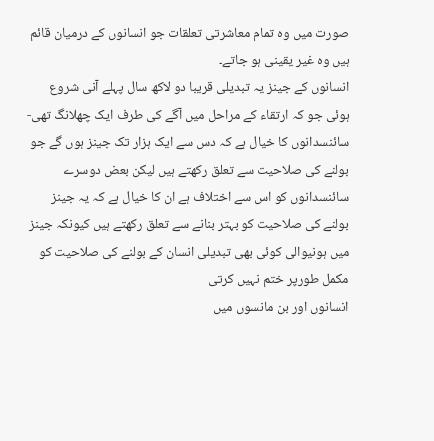صورت میں وہ تمام معاشرتی تعلقات جو انسانوں کے درمیان قائم ہیں وہ غیر یقینی ہو جاتے۔
انسانوں کے جینز یہ تبدیلی قریبا دو لاکھ سال پہلے آنی شروع ہوئی جو کہ ارتقاء کے مراحل میں آگے کی طرف ایک چھلانگ تھی- سائنسدانوں کا خیال ہے کہ دس سے ایک ہزار تک جینز ہوں گے جو بولنے کی صلاحیت سے تعلق رکھتے ہیں لیکن بعض دوسرے سائنسدانوں کو اس سے اختلاف ہے ان کا خیال ہے کہ یہ جینز بولنے کی صلاحیت کو بہتر بنانے سے تعلق رکھتے ہیں کیونکہ جینز میں ہونیوالی کوئی بھی تبدیلی انسان کے بولنے کی صلاحیت کو مکمل طورپر ختم نہیں کرتی
انسانوں اور بن مانسوں میں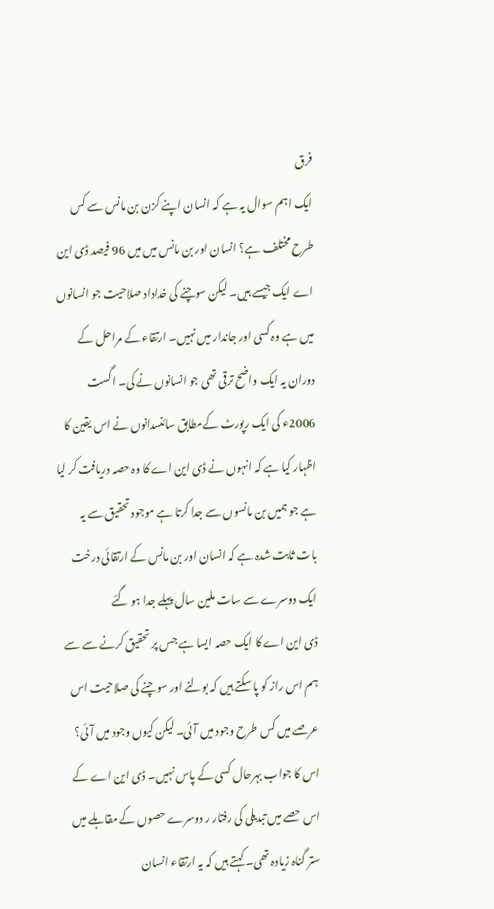فرق
ایک اہم سوال یہ ہے کہ انسان اپنے کزن بن مانس سے کس طرح مختلف ہے؟ انسان اور بن مانس میں میں 96 فیصد ڈی این اے ایک جیسے ہیں۔ لیکن سوچنے کی خداداد صلاحیت جو انسانوں میں ہے وہ کسی اور جاندار میں نہیں۔ ارتقاء کے مراحل کے دوران یہ ایک واضح ترقی تھی جو انسانوں نے کی۔ اگست 2006ء کی ایک رپورٹ کےمطابق سائنسدانوں نے اس یقین کا اظہار کیا ہے کہ انہوں نے ڈی این اے کا وہ حصہ دریافت کر لیا ہے جو ہمیں بن مانسوں سے جدا کرتا ہے موجود تحقیق سے یہ بات ثابت شدہ ہے کہ انسان اور بن مانس کے ارتقائی درخت ایک دوسرے سے سات ملین سال پہلے جدا ہو گئے
ڈی این اے کا ایک حصہ ایسا ہے جس پر تحقیق کرنے سے سے ہم اس راز کو پا سکتے ہیں کہ بولنے اور سوچنے کی صلاحیت اس عرصے میں کس طرح وجود میں آئی۔ لیکن کیوں وجود میں آئی؟ اس کا جواب بہرحال کسی کے پاس نہیں۔ ڈی این اے کے اس حصے میں تبدیلی کی رفتار ر دوسرے حصوں کے مقابلے میں ستر گناہ زیادہ تھی۔ کہتے ہیں کہ یہ ارتقاء انسان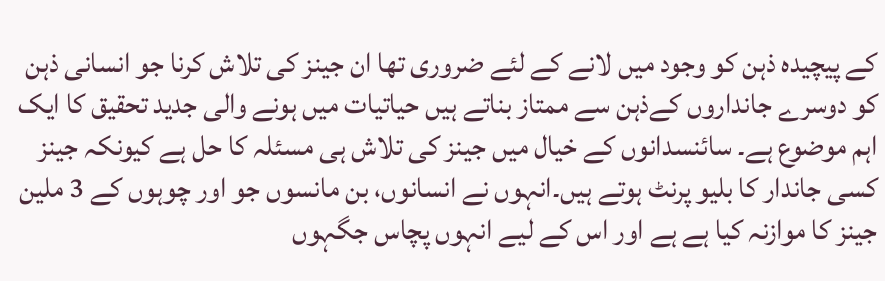کے پیچیدہ ذہن کو وجود میں لانے کے لئے ضروری تھا ان جینز کی تلاش کرنا جو انسانی ذہن کو دوسرے جانداروں کےذہن سے ممتاز بناتے ہیں حیاتیات میں ہونے والی جدید تحقیق کا ایک اہم موضوع ہے۔ سائنسدانوں کے خیال میں جینز کی تلاش ہی مسئلہ کا حل ہے کیونکہ جینز کسی جاندار کا بلیو پرنٹ ہوتے ہیں۔انہوں نے انسانوں، بن مانسوں جو اور چوہوں کے 3 ملین جینز کا موازنہ کیا ہے ہے اور اس کے لیے انہوں پچاس جگہوں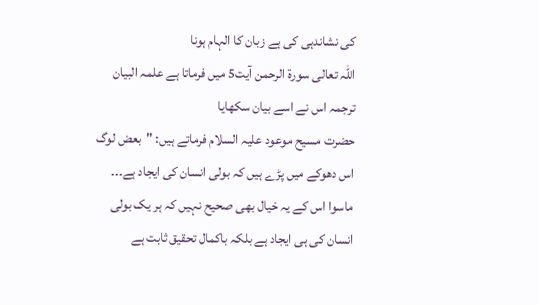کی نشاندہی کی ہے زبان کا الہام ہونا
اللہ تعالی سورۃ الرحمن آیت5 میں فرماتا ہے علمہ البیان ترجمہ اس نے اسے بیان سکھایا
حضرت مسیح موعود علیہ السلام فرماتے ہیں: "بعض لوگ اس دھوکے میں پڑے ہیں کہ بولی انسان کی ایجاد ہے۔۔۔ ماسوا اس کے یہ خیال بھی صحیح نہیں کہ ہر یک بولی انسان کی ہی ایجاد ہے بلکہ باکمال تحقیق ثابت ہے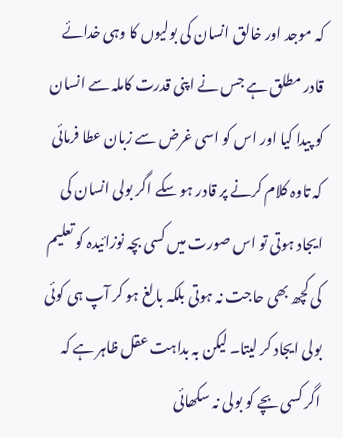کہ موجد اور خالق انسان کی بولیوں کا وہی خدائے قادر مطلق ہے جس نے اپنی قدرت کاملہ سے انسان کو پیدا کیا اور اس کو اسی غرض سے زبان عطا فرمائی کہ تاوہ کلام کرنے پر قادر ہو سکے اگر بولی انسان کی ایجاد ہوتی تو اس صورت میں کسی بچہ نوزائیدہ کو تعلیم کی کچھ بھی حاجت نہ ہوتی بلکہ بالغ ہو کر آپ ہی کوئی بولی ایجاد کر لیتا۔ لیکن بہ بداہت عقل ظاہر ہے کہ اگر کسی بچے کو بولی نہ سکھائی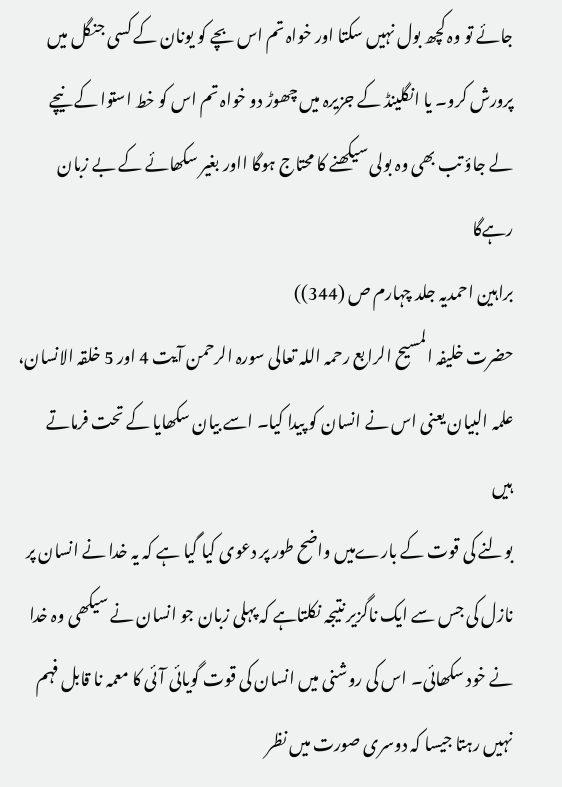جائے تو وہ کچھ بول نہیں سکتا اور خواہ تم اس بچے کو یونان کے کسی جنگل میں پرورش کرو۔ یا انگلینڈ کے جزیرہ میں چھوڑ دو خواہ تم اس کو خط استوا کے نیچے لے جاؤ تب بھی وہ بولی سیکھنے کا محتاج ہوگا ااور بغیر سکھائے کے بے زبان رہےگا
براہین احمدیہ جلد چہارم ص (344))
حضرت خلیفہ المسیح الرابع رحمہ اللہ تعالی سورہ الرحمن آیت 4 اور 5 خلقہ الانسان، علمہ البیان یعنی اس نے انسان کو پیدا کیا۔ اسے بیان سکھایا کے تحت فرماتے ہیں
بولنے کی قوت کے بارےمیں واضح طور پر دعوی کیا گیا ہے کہ یہ خدا نے انسان پر نازل کی جس سے ایک ناگزیر نتیجہ نکلتاہے کہ پہلی زبان جو انسان نے سیکھی وہ خدا نے خود سکھائی۔ اس کی روشنی میں انسان کی قوت گویائی آئی کا معمہ نا قابل فہم نہیں رہتا جیسا کہ دوسری صورت میں نظر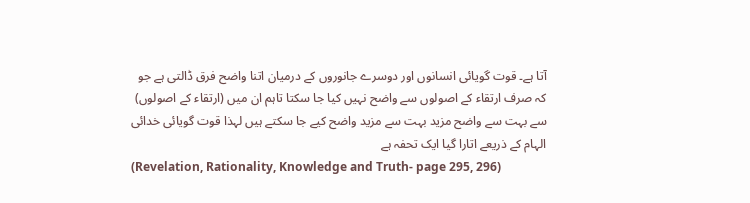آتا ہے۔ قوت گویائی انسانوں اور دوسرے جانوروں کے درمیان اتنا واضح فرق ڈالتی ہے جو کہ صرف ارتقاء کے اصولوں سے واضح نہیں کیا جا سکتا تاہم ان میں (ارتقاء کے اصولوں) سے بہت سے واضح مزید بہت سے مزید واضح کیے جا سکتے ہیں لہذا قوت گویائی خدائی الہام کے ذریعے اتارا گیا ایک تحفہ ہے
(Revelation, Rationality, Knowledge and Truth- page 295, 296)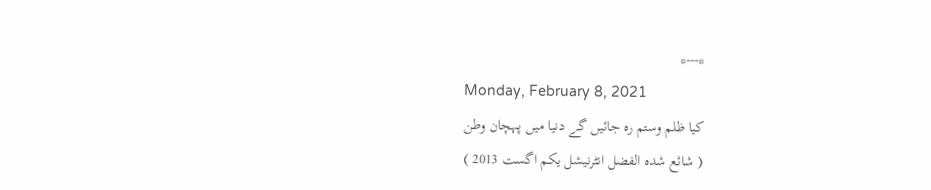*---*
Monday, February 8, 2021
کیا ظلم وستم رہ جائیں گے دنیا میں پہچان وطن
( شائع شدہ الفضل انٹرنیشل یکم اگست 2013 )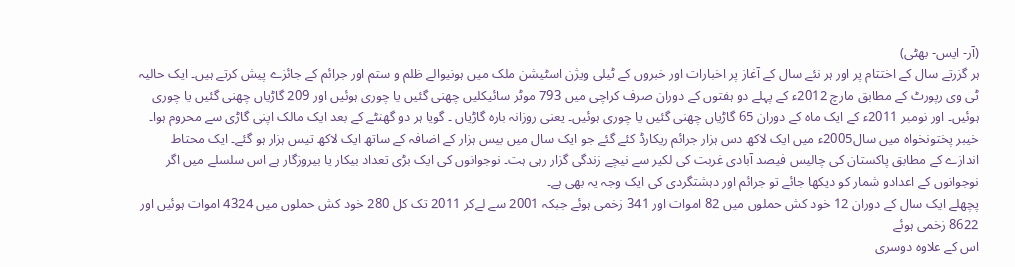(آر- ایس- بھٹی)
ہر گزرتے سال کے اختتام پر اور ہر نئے سال کے آغاز پر اخبارات اور خبروں کے ٹیلی ویژن اسٹیشن ملک میں ہونیوالے ظلم و ستم اور جرائم کے جائزے پیش کرتے ہیں۔ ایک حالیہ ٹی وی رپورٹ کے مطابق مارچ 2012ء کے پہلے دو ہفتوں کے دوران صرف کراچی میں 793 موٹر سائیکلیں چھنی گئیں یا چوری ہوئیں اور 209 گاڑیاں چھنی گئیں یا چوری ہوئیں۔ اور نومبر 2011ء کے ایک ماہ کے دوران 65 گاڑیاں چھنی گئیں یا چوری ہوئیں۔ یعنی روزانہ بارہ گاڑیاں ۔ گویا ہر دو گھنٹے کے بعد ایک مالک اپنی گاڑی سے محروم ہوا۔
خیبر پختونخواہ میں سال2005ء میں ایک لاکھ دس ہزار جرائم ریکارڈ کئے گئے جو ایک سال میں بیس ہزار کے اضافہ کے ساتھ ایک لاکھ تیس ہزار ہو گئے۔ ایک محتاط اندازے کے مطابق پاکستان کی چالیس فیصد آبادی غربت کی لکیر سے نیچے زندگی گزار رہی ہت۔ نوجوانوں کی ایک بڑی تعداد بیکار یا بیروزگار ہے اس سلسلے میں اگر نوجوانوں کے اعدادو شمار کو دیکھا جائے تو جرائم اور دہشتگردی کی ایک وجہ یہ بھی ہے۔
پچھلے ایک سال کے دوران 12 خود کش حملوں میں 82 اموات اور 341 زخمی ہوئے جبکہ 2001 سے لےکر 2011 تک کل 280 خود کش حملوں میں 4324 اموات ہوئیں اور 8622 زخمی ہوئے
اس کے علاوہ دوسری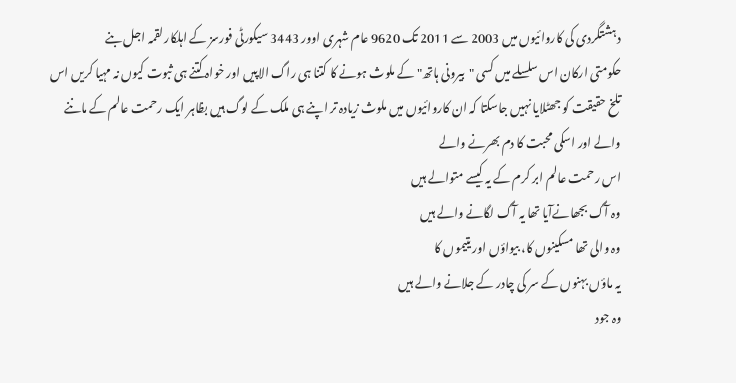دہشتگردی کی کاروائیوں میں 2003 سے 2011 تک 9620 عام شہری اوور 3443 سیکورٹی فورسز کے اہلکار لقمہ اجل بنے
حکومتی ارکان اس سلسلے میں کسی "بیرونی ہاتھ" کے ملوث ہونے کا کتنا ہی راگ الاپیں اور خواہ کتنے ہی ثبوت کیوں نہ مہیا کریں اس تلخ حقیقت کو جھٹلایا نہیں جاسکتا کہ ان کاروائیوں میں ملوث زیادہ تر اپنے ہی ملک کے لوگ ہیں بظاہر ایک رحمت عالم کے ماننے والے اور اسکی محبت کا دم بھرنے والے
اس رحمت عالم ابر کرم کے یہ کیسے متوالے ہیں
وہ آگ بجھانےآیا تھا یہ آگ لگانے والے ہیں
وہ والی تھا مسکینوں کا، بیواؤں اور یتیموں کا
یہ ماؤں بہنوں کے سر کی چادر کے جلانے والے ہیں
وہ جود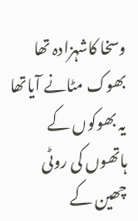وسخا کاشہزادہ تھا بھوک مٹانے آیاتھا
یہ بھوکوں کے ہاتھوں کی روٹی چھین کے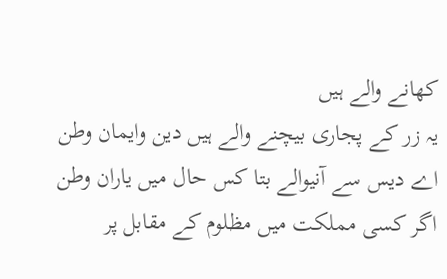کھانے والے ہیں
یہ زر کے پجاری بیچنے والے ہیں دین وایمان وطن
اے دیس سے آنیوالے بتا کس حال میں یاران وطن
اگر کسی مملکت میں مظلوم کے مقابل پر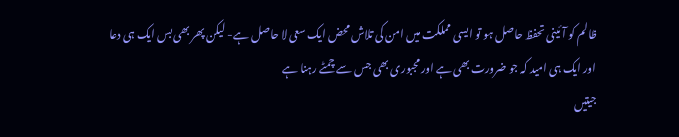ظالم کو آئینی تحفظ حاصل ہو تو ایسی مملکت میں امن کی تلاش محض ایک سعی لا حاصل ہے- لیکن پھر بھی بس ایک ہی دعا اور ایک ہی امید کہ جو ضرورت بھی ہے اور مجبوری بھی جس سے چمٹے رہنا ہے
جیتیں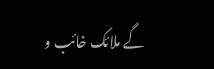گے ملائک خائب و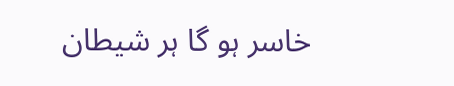خاسر ہو گا ہر شیطان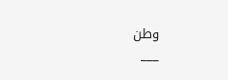وطن
___